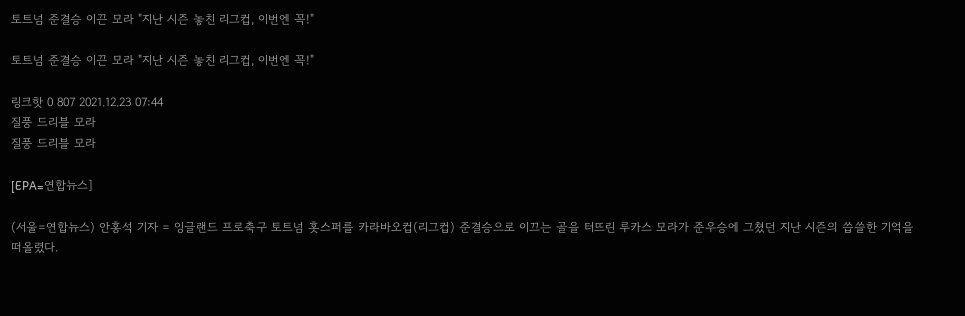토트넘 준결승 이끈 모라 "지난 시즌 놓친 리그컵, 이번엔 꼭!"

토트넘 준결승 이끈 모라 "지난 시즌 놓친 리그컵, 이번엔 꼭!"

링크핫 0 807 2021.12.23 07:44
질풍 드리블 모라
질풍 드리블 모라

[EPA=연합뉴스]

(서울=연합뉴스) 안홍석 기자 = 잉글랜드 프로축구 토트넘 홋스퍼를 카라바오컵(리그컵) 준결승으로 이끄는 골을 터뜨린 루카스 모라가 준우승에 그쳤던 지난 시즌의 씁쓸한 기억을 떠올렸다.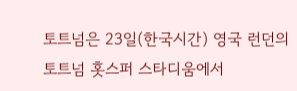토트넘은 23일(한국시간) 영국 런던의 토트넘 홋스퍼 스타디움에서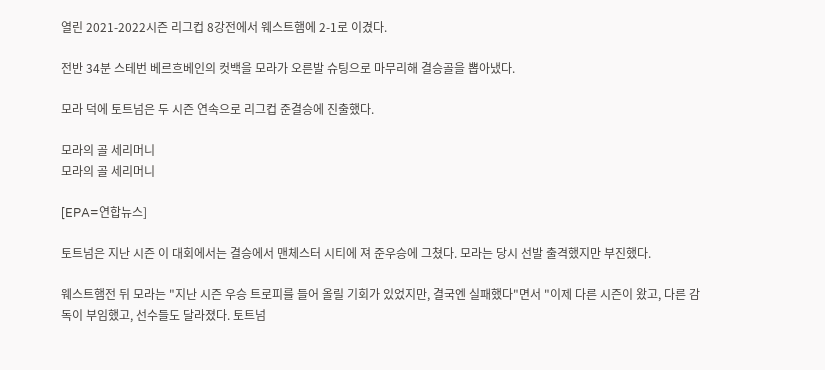열린 2021-2022시즌 리그컵 8강전에서 웨스트햄에 2-1로 이겼다.

전반 34분 스테번 베르흐베인의 컷백을 모라가 오른발 슈팅으로 마무리해 결승골을 뽑아냈다.

모라 덕에 토트넘은 두 시즌 연속으로 리그컵 준결승에 진출했다.

모라의 골 세리머니
모라의 골 세리머니

[EPA=연합뉴스]

토트넘은 지난 시즌 이 대회에서는 결승에서 맨체스터 시티에 져 준우승에 그쳤다. 모라는 당시 선발 출격했지만 부진했다.

웨스트햄전 뒤 모라는 "지난 시즌 우승 트로피를 들어 올릴 기회가 있었지만, 결국엔 실패했다"면서 "이제 다른 시즌이 왔고, 다른 감독이 부임했고, 선수들도 달라졌다. 토트넘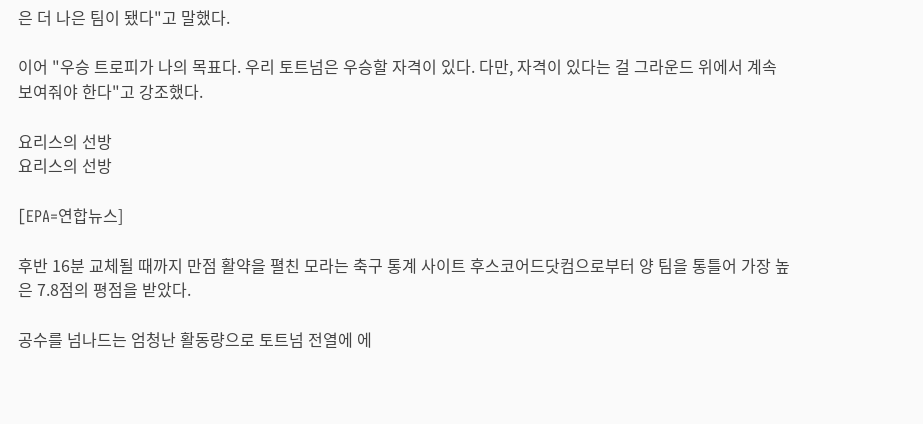은 더 나은 팀이 됐다"고 말했다.

이어 "우승 트로피가 나의 목표다. 우리 토트넘은 우승할 자격이 있다. 다만, 자격이 있다는 걸 그라운드 위에서 계속 보여줘야 한다"고 강조했다.

요리스의 선방
요리스의 선방

[EPA=연합뉴스]

후반 16분 교체될 때까지 만점 활약을 펼친 모라는 축구 통계 사이트 후스코어드닷컴으로부터 양 팀을 통틀어 가장 높은 7.8점의 평점을 받았다.

공수를 넘나드는 엄청난 활동량으로 토트넘 전열에 에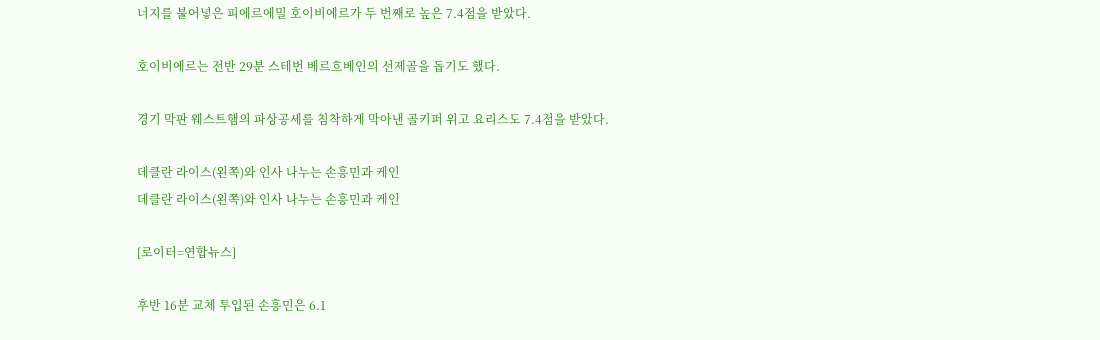너지를 불어넣은 피에르에밀 호이비에르가 두 번째로 높은 7.4점을 받았다.

호이비에르는 전반 29분 스테번 베르흐베인의 선제골을 돕기도 했다.

경기 막판 웨스트햄의 파상공세를 침착하게 막아낸 골키퍼 위고 요리스도 7.4점을 받았다.

데클란 라이스(왼쪽)와 인사 나누는 손흥민과 케인
데클란 라이스(왼쪽)와 인사 나누는 손흥민과 케인

[로이터=연합뉴스]

후반 16분 교체 투입된 손흥민은 6.1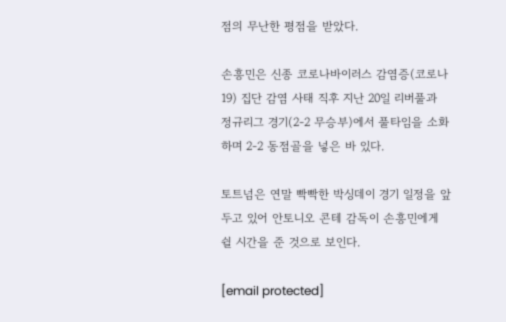점의 무난한 평점을 받았다.

손흥민은 신종 코로나바이러스 감염증(코로나19) 집단 감염 사태 직후 지난 20일 리버풀과 정규리그 경기(2-2 무승부)에서 풀타임을 소화하며 2-2 동점골을 넣은 바 있다.

토트넘은 연말 빡빡한 박싱데이 경기 일정을 앞두고 있어 안토니오 콘테 감독이 손흥민에게 쉴 시간을 준 것으로 보인다.

[email protected]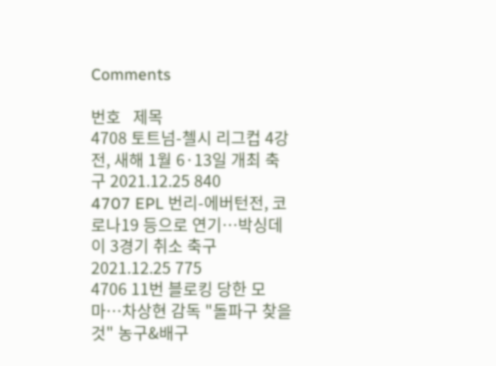Comments

번호   제목
4708 토트넘-첼시 리그컵 4강전, 새해 1월 6·13일 개최 축구 2021.12.25 840
4707 EPL 번리-에버턴전, 코로나19 등으로 연기…박싱데이 3경기 취소 축구 2021.12.25 775
4706 11번 블로킹 당한 모마…차상현 감독 "돌파구 찾을 것" 농구&배구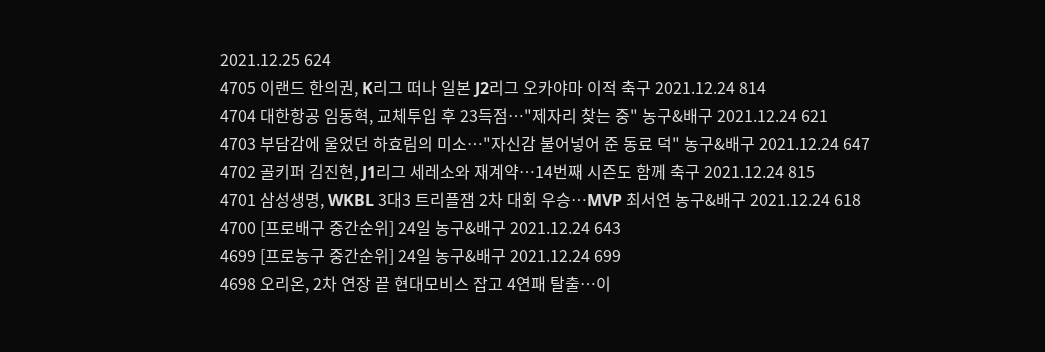2021.12.25 624
4705 이랜드 한의권, K리그 떠나 일본 J2리그 오카야마 이적 축구 2021.12.24 814
4704 대한항공 임동혁, 교체투입 후 23득점…"제자리 찾는 중" 농구&배구 2021.12.24 621
4703 부담감에 울었던 하효림의 미소…"자신감 불어넣어 준 동료 덕" 농구&배구 2021.12.24 647
4702 골키퍼 김진현, J1리그 세레소와 재계약…14번째 시즌도 함께 축구 2021.12.24 815
4701 삼성생명, WKBL 3대3 트리플잼 2차 대회 우승…MVP 최서연 농구&배구 2021.12.24 618
4700 [프로배구 중간순위] 24일 농구&배구 2021.12.24 643
4699 [프로농구 중간순위] 24일 농구&배구 2021.12.24 699
4698 오리온, 2차 연장 끝 현대모비스 잡고 4연패 탈출…이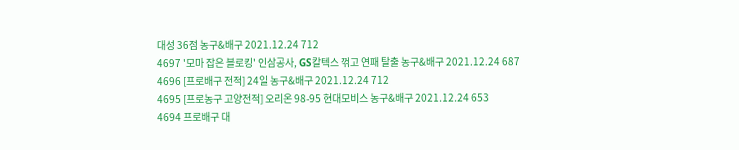대성 36점 농구&배구 2021.12.24 712
4697 '모마 잡은 블로킹' 인삼공사, GS칼텍스 꺾고 연패 탈출 농구&배구 2021.12.24 687
4696 [프로배구 전적] 24일 농구&배구 2021.12.24 712
4695 [프로농구 고양전적] 오리온 98-95 현대모비스 농구&배구 2021.12.24 653
4694 프로배구 대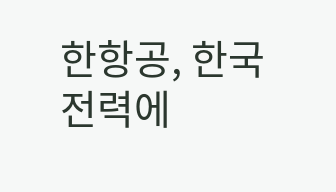한항공, 한국전력에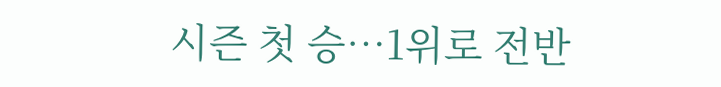시즌 첫 승…1위로 전반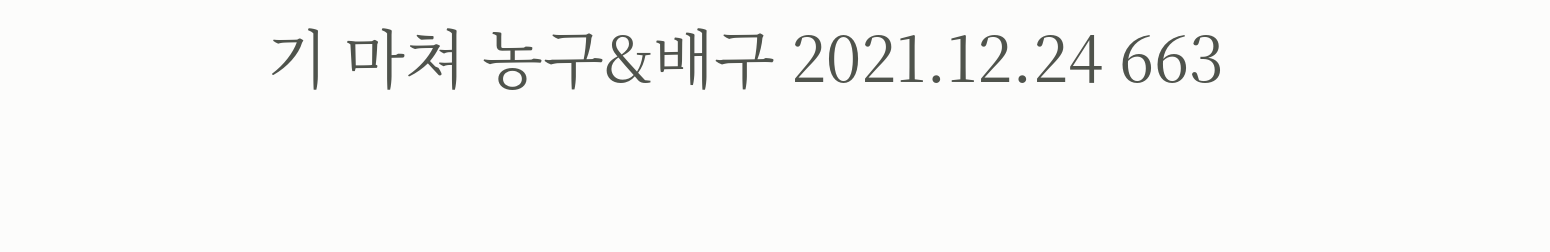기 마쳐 농구&배구 2021.12.24 663